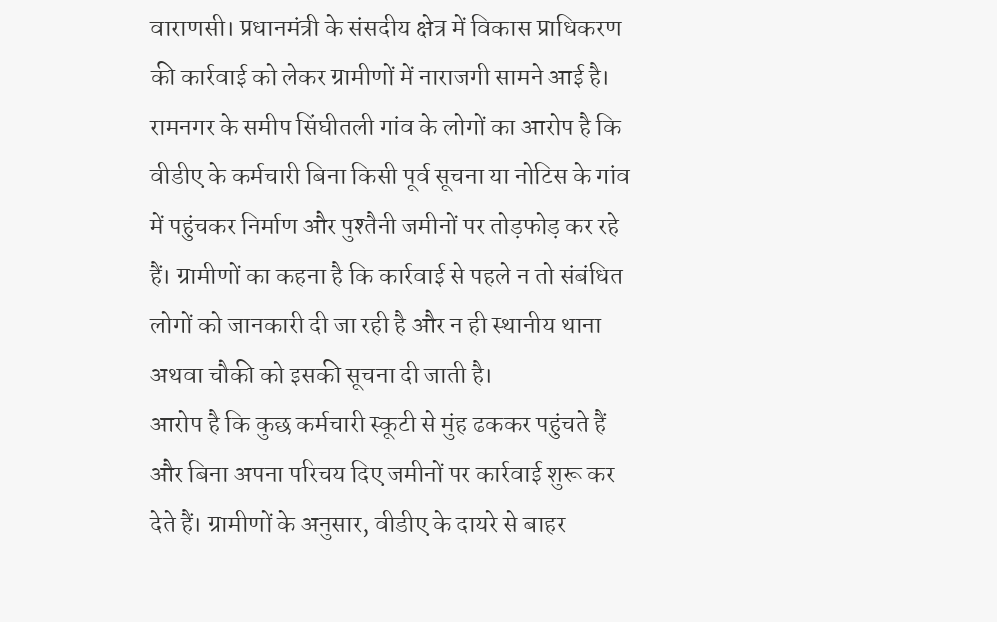वाराणसी। प्रधानमंत्री के संसदीय क्षेत्र में विकास प्राधिकरण की कार्रवाई को लेकर ग्रामीणों में नाराजगी सामने आई है। रामनगर के समीप सिंघीतली गांव के लोगों का आरोप है कि वीडीए के कर्मचारी बिना किसी पूर्व सूचना या नोटिस के गांव में पहुंचकर निर्माण और पुश्तैनी जमीनों पर तोड़फोड़ कर रहे हैं। ग्रामीणों का कहना है कि कार्रवाई से पहले न तो संबंधित लोगों को जानकारी दी जा रही है और न ही स्थानीय थाना अथवा चौकी को इसकी सूचना दी जाती है।
आरोप है कि कुछ कर्मचारी स्कूटी से मुंह ढककर पहुंचते हैं और बिना अपना परिचय दिए जमीनों पर कार्रवाई शुरू कर देते हैं। ग्रामीणों के अनुसार, वीडीए के दायरे से बाहर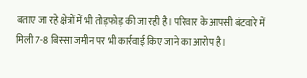बताए जा रहे क्षेत्रों में भी तोड़फोड़ की जा रही है। परिवार के आपसी बंटवारे में मिली 7-8 बिस्सा जमीन पर भी कार्रवाई किए जाने का आरोप है।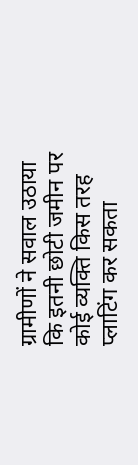ग्रामीणों ने सवाल उठाया कि इतनी छोटी जमीन पर कोई व्यक्ति किस तरह प्लाटिंग कर सकता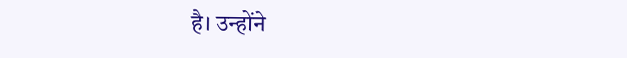है। उन्होंने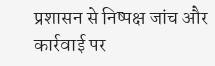प्रशासन से निष्पक्ष जांच और कार्रवाई पर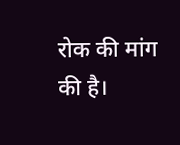रोक की मांग की है।